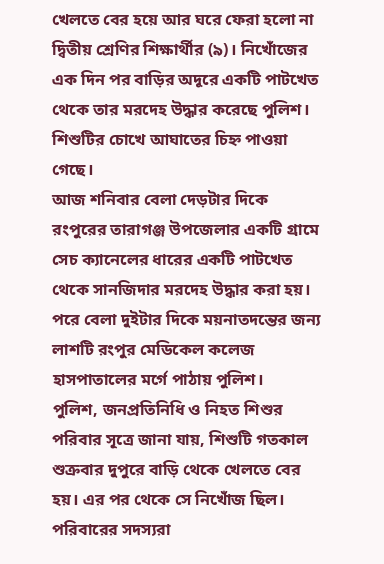খেলতে বের হয়ে আর ঘরে ফেরা হলো না দ্বিতীয় শ্রেণির শিক্ষার্থীর (৯)। নিখোঁজের এক দিন পর বাড়ির অদূরে একটি পাটখেত থেকে তার মরদেহ উদ্ধার করেছে পুলিশ। শিশুটির চোখে আঘাতের চিহ্ন পাওয়া গেছে।
আজ শনিবার বেলা দেড়টার দিকে রংপুরের তারাগঞ্জ উপজেলার একটি গ্রামে সেচ ক্যানেলের ধারের একটি পাটখেত থেকে সানজিদার মরদেহ উদ্ধার করা হয়। পরে বেলা দুইটার দিকে ময়নাতদন্তের জন্য লাশটি রংপুর মেডিকেল কলেজ হাসপাতালের মর্গে পাঠায় পুলিশ।
পুলিশ, জনপ্রতিনিধি ও নিহত শিশুর পরিবার সূত্রে জানা যায়, শিশুটি গতকাল শুক্রবার দুপুরে বাড়ি থেকে খেলতে বের হয়। এর পর থেকে সে নিখোঁজ ছিল। পরিবারের সদস্যরা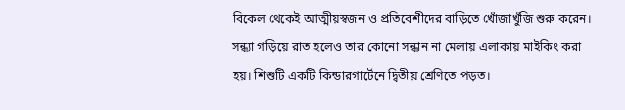বিকেল থেকেই আত্মীয়স্বজন ও প্রতিবেশীদের বাড়িতে খোঁজাখুঁজি শুরু করেন। সন্ধ্যা গড়িয়ে রাত হলেও তার কোনো সন্ধান না মেলায় এলাকায় মাইকিং করা হয়। শিশুটি একটি কিন্ডারগার্টেনে দ্বিতীয় শ্রেণিতে পড়ত।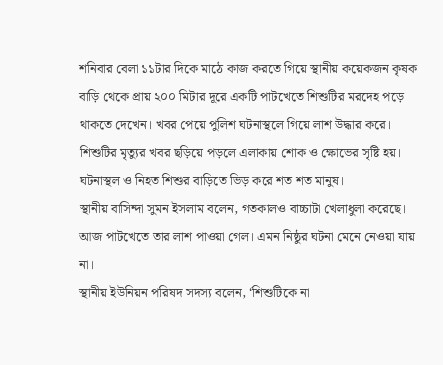শনিবার বেলা ১১টার দিকে মাঠে কাজ করতে গিয়ে স্থানীয় কয়েকজন কৃষক বাড়ি থেকে প্রায় ২০০ মিটার দূরে একটি পাটখেতে শিশুটির মরদেহ পড়ে থাকতে দেখেন। খবর পেয়ে পুলিশ ঘটনাস্থলে গিয়ে লাশ উদ্ধার করে। শিশুটির মৃত্যুর খবর ছড়িয়ে পড়লে এলাকায় শোক ও ক্ষোভের সৃষ্টি হয়। ঘটনাস্থল ও নিহত শিশুর বাড়িতে ভিড় করে শত শত মানুষ।
স্থানীয় বাসিন্দা সুমন ইসলাম বলেন, গতকালও বাচ্চাটা খেলাধুলা করেছে। আজ পাটখেতে তার লাশ পাওয়া গেল। এমন নিষ্ঠুর ঘটনা মেনে নেওয়া যায় না।
স্থানীয় ইউনিয়ন পরিষদ সদস্য বলেন, ‘শিশুটিকে না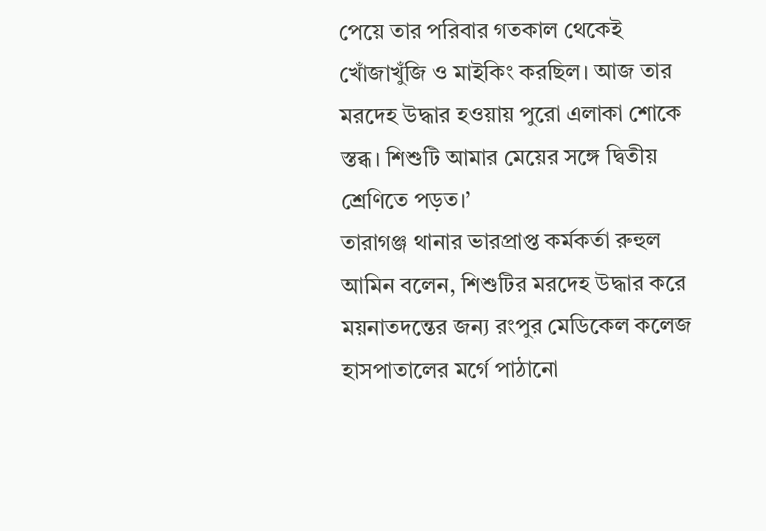পেয়ে তার পরিবার গতকাল থেকেই খোঁজাখুঁজি ও মাইকিং করছিল। আজ তার মরদেহ উদ্ধার হওয়ায় পুরো এলাকা শোকে স্তব্ধ। শিশুটি আমার মেয়ের সঙ্গে দ্বিতীয় শ্রেণিতে পড়ত।’
তারাগঞ্জ থানার ভারপ্রাপ্ত কর্মকর্তা রুহুল আমিন বলেন, শিশুটির মরদেহ উদ্ধার করে ময়নাতদন্তের জন্য রংপুর মেডিকেল কলেজ হাসপাতালের মর্গে পাঠানো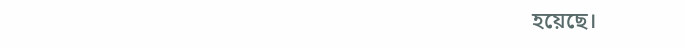হয়েছে।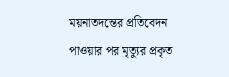ময়নাতদন্তের প্রতিবেদন পাওয়ার পর মৃত্যুর প্রকৃত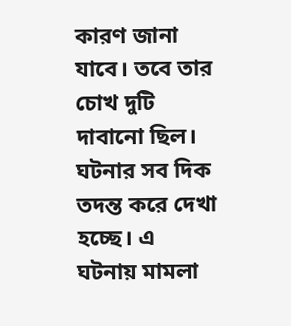কারণ জানা যাবে। তবে তার চোখ দুটি দাবানো ছিল। ঘটনার সব দিক তদন্ত করে দেখা হচ্ছে। এ ঘটনায় মামলা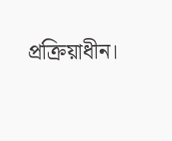প্রক্রিয়াধীন।